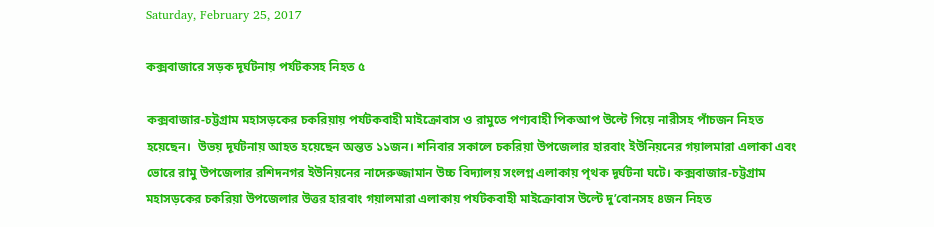Saturday, February 25, 2017

কক্সবাজারে সড়ক দূর্ঘটনায় পর্যটকসহ নিহত ৫

কক্সবাজার-চট্টগ্রাম মহাসড়কের চকরিয়ায় পর্যটকবাহী মাইক্রোবাস ও রামুতে পণ্যবাহী পিকআপ উল্টে গিয়ে নারীসহ পাঁচজন নিহত হয়েছেন।  উভয় দূর্ঘটনায় আহত হয়েছেন অন্তত ১১জন। শনিবার সকালে চকরিয়া উপজেলার হারবাং ইউনিয়নের গয়ালমারা এলাকা এবং ভোরে রামু উপজেলার রশিদনগর ইউনিয়নের নাদেরুজ্জামান উচ্চ বিদ্যালয় সংলগ্ন এলাকায় পৃথক দূর্ঘটনা ঘটে। কক্সবাজার-চট্টগ্রাম মহাসড়কের চকরিয়া উপজেলার উত্তর হারবাং গয়ালমারা এলাকায় পর্যটকবাহী মাইক্রোবাস উল্টে দু’বোনসহ ৪জন নিহত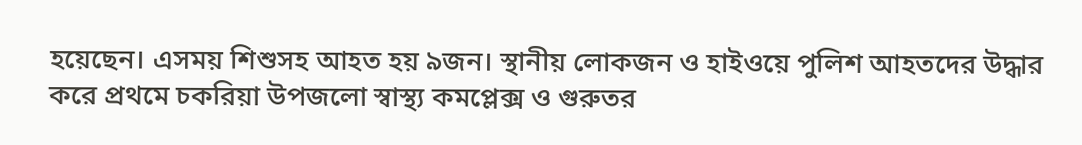হয়েছেন। এসময় শিশুসহ আহত হয় ৯জন। স্থানীয় লোকজন ও হাইওয়ে পুলিশ আহতদের উদ্ধার করে প্রথমে চকরিয়া উপজলো স্বাস্থ্য কমপ্লেক্স ও গুরুতর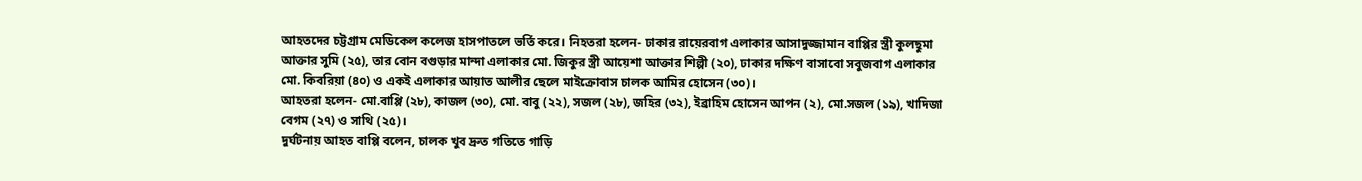আহতদের চট্টগ্রাম মেডিকেল কলেজ হাসপাতলে ভর্তি করে। নিহতরা হলেন- ঢাকার রায়েরবাগ এলাকার আসাদুজ্জামান বাপ্পির স্ত্রী কুলছুমা আক্তার সুমি (২৫), তার বোন বগুড়ার মান্দা এলাকার মো. জিকুর স্ত্রী আয়েশা আক্তার শিল্পী (২০), ঢাকার দক্ষিণ বাসাবো সবুজবাগ এলাকার মো. কিবরিয়া (৪০) ও একই এলাকার আয়াত আলীর ছেলে মাইক্রোবাস চালক আমির হোসেন (৩০)।
আহতরা হলেন- মো.বাপ্পি (২৮), কাজল (৩০), মো. বাবু (২২), সজল (২৮), জহির (৩২), ইব্রাহিম হোসেন আপন (২), মো.সজল (১৯), খাদিজা বেগম (২৭) ও সাথি (২৫)।
দুর্ঘটনায় আহত বাপ্পি বলেন, চালক খুব দ্রুত গতিতে গাড়ি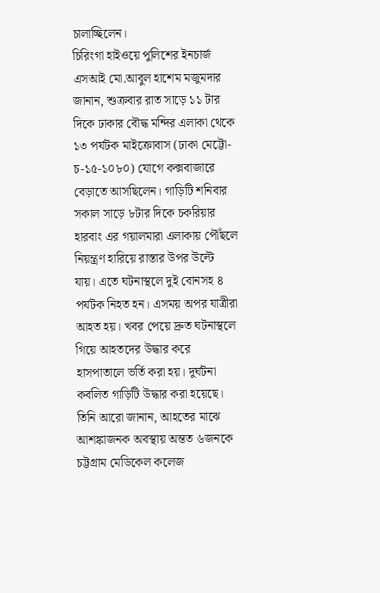চালাচ্ছিলেন।
চিরিংগা হাইওয়ে পুলিশের ইনচার্জ এসআই মো.আবুল হাশেম মজুমদার জানান, শুক্রবার রাত সাড়ে ১১ টার দিকে ঢাকার বৌদ্ধ মন্দির এলাকা থেকে ১৩ পর্যটক মাইক্রোবাস (ঢাকা মেট্টো-চ-১৫-১০৮০) যোগে কক্সবাজারে বেড়াতে আসছিলেন। গাড়িটি শনিবার সকাল সাড়ে ৮টার দিকে চকরিয়ার হারবাং এর গয়ালমারা এলাকায় পৌঁছলে নিয়ন্ত্রণ হারিয়ে রাস্তার উপর উল্টে যায়। এতে ঘটনাস্থলে দুই বোনসহ ৪ পর্যটক নিহত হন। এসময় অপর যাত্রীরা আহত হয়। খবর পেয়ে দ্রুত ঘটনাস্থলে গিয়ে আহতদের উদ্ধার করে হাসপাতালে ভর্তি করা হয়। দুর্ঘটনা কবলিত গাড়িটি উদ্ধার করা হয়েছে। তিনি আরো জানান, আহতের মাঝে আশঙ্কাজনক অবস্থায় অন্তত ৬জনকে চট্টগ্রাম মেডিকেল কলেজ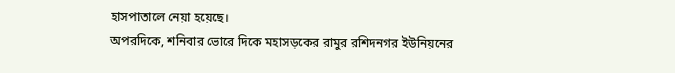হাসপাতালে নেয়া হয়েছে।
অপরদিকে, শনিবার ভোরে দিকে মহাসড়কের রামুর রশিদনগর ইউনিয়নের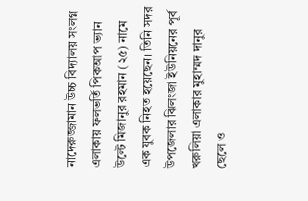নাদেরুজ্জামান উচ্চ বিদ্যালয় সংলগ্ন এলাকায় ফলভর্তি পিকআপ ভ্যান উল্টে মিজানুর রহমান (২৫) নামে এক যুবক নিহত হয়েছেন। তিনি সদর উপজেলার ঝিলংজা ইউনিয়নের পূর্ব খরুলিয়া এলাকার মুহাম্মদ দানুর ছেলে ও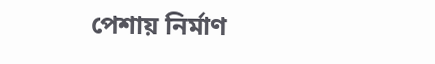পেশায় নির্মাণ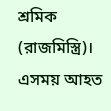শ্রমিক (রাজমিস্ত্রি)। এসময় আহত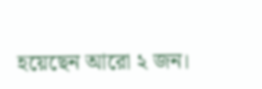হয়েছেন আরো ২ জন।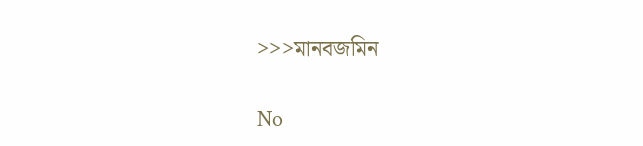>>>মানবজমিন

No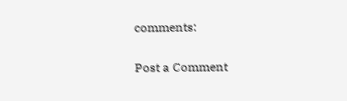comments:

Post a Comment